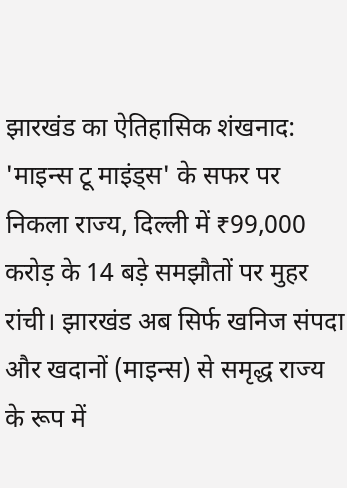झारखंड का ऐतिहासिक शंखनाद: 'माइन्स टू माइंड्स' के सफर पर निकला राज्य, दिल्ली में ₹99,000 करोड़ के 14 बड़े समझौतों पर मुहर
रांची। झारखंड अब सिर्फ खनिज संपदा और खदानों (माइन्स) से समृद्ध राज्य के रूप में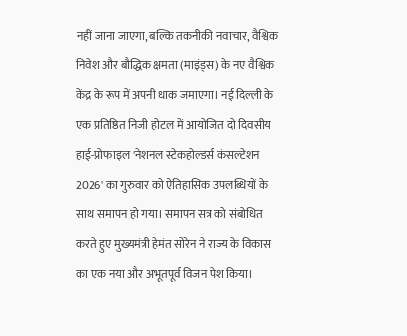नहीं जाना जाएगा, बल्कि तकनीकी नवाचार, वैश्विक निवेश और बौद्धिक क्षमता (माइंड्स) के नए वैश्विक केंद्र के रूप में अपनी धाक जमाएगा। नई दिल्ली के एक प्रतिष्ठित निजी होटल में आयोजित दो दिवसीय हाई-प्रोफाइल 'नेशनल स्टेकहोल्डर्स कंसल्टेशन 2026' का गुरुवार को ऐतिहासिक उपलब्धियों के साथ समापन हो गया। समापन सत्र को संबोधित करते हुए मुख्यमंत्री हेमंत सोरेन ने राज्य के विकास का एक नया और अभूतपूर्व विजन पेश किया।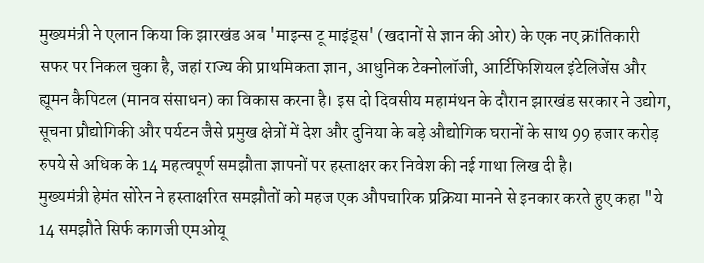मुख्यमंत्री ने एलान किया कि झारखंड अब 'माइन्स टू माइंड्स' (खदानों से ज्ञान की ओर) के एक नए क्रांतिकारी सफर पर निकल चुका है, जहां राज्य की प्राथमिकता ज्ञान, आधुनिक टेक्नोलॉजी, आर्टिफिशियल इंटेलिजेंस और ह्यूमन कैपिटल (मानव संसाधन) का विकास करना है। इस दो दिवसीय महामंथन के दौरान झारखंड सरकार ने उद्योग, सूचना प्रौद्योगिकी और पर्यटन जैसे प्रमुख क्षेत्रों में देश और दुनिया के बड़े औद्योगिक घरानों के साथ 99 हजार करोड़ रुपये से अधिक के 14 महत्वपूर्ण समझौता ज्ञापनों पर हस्ताक्षर कर निवेश की नई गाथा लिख दी है।
मुख्यमंत्री हेमंत सोरेन ने हस्ताक्षरित समझौतों को महज एक औपचारिक प्रक्रिया मानने से इनकार करते हुए कहा "ये 14 समझौते सिर्फ कागजी एमओयू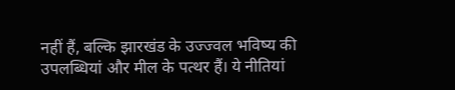नहीं हैं, बल्कि झारखंड के उज्ज्वल भविष्य की उपलब्धियां और मील के पत्थर हैं। ये नीतियां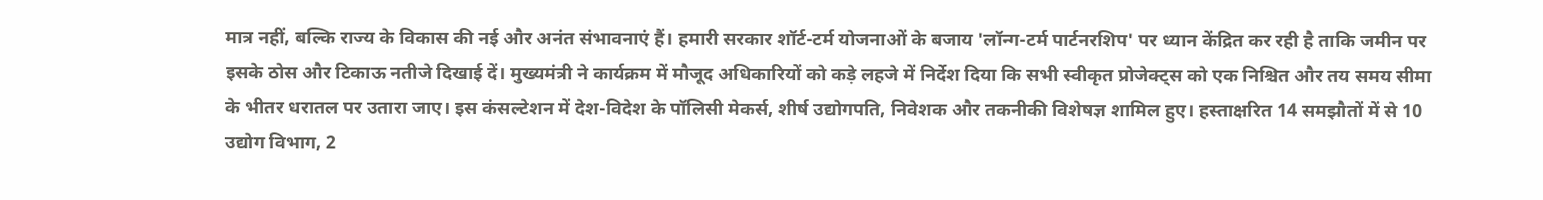मात्र नहीं, बल्कि राज्य के विकास की नई और अनंत संभावनाएं हैं। हमारी सरकार शॉर्ट-टर्म योजनाओं के बजाय 'लॉन्ग-टर्म पार्टनरशिप' पर ध्यान केंद्रित कर रही है ताकि जमीन पर इसके ठोस और टिकाऊ नतीजे दिखाई दें। मुख्यमंत्री ने कार्यक्रम में मौजूद अधिकारियों को कड़े लहजे में निर्देश दिया कि सभी स्वीकृत प्रोजेक्ट्स को एक निश्चित और तय समय सीमा के भीतर धरातल पर उतारा जाए। इस कंसल्टेशन में देश-विदेश के पॉलिसी मेकर्स, शीर्ष उद्योगपति, निवेशक और तकनीकी विशेषज्ञ शामिल हुए। हस्ताक्षरित 14 समझौतों में से 10 उद्योग विभाग, 2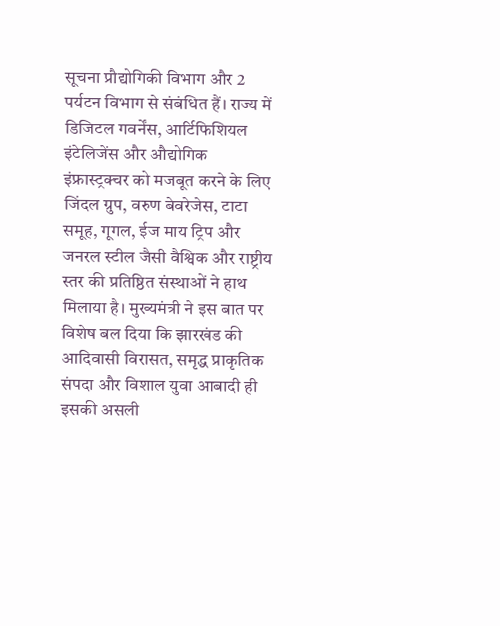सूचना प्रौद्योगिकी विभाग और 2 पर्यटन विभाग से संबंधित हैं। राज्य में डिजिटल गवर्नेंस, आर्टिफिशियल इंटेलिजेंस और औद्योगिक इंफ्रास्ट्रक्चर को मजबूत करने के लिए जिंदल ग्रुप, वरुण बेवरेजेस, टाटा समूह, गूगल, ईज माय ट्रिप और जनरल स्टील जैसी वैश्विक और राष्ट्रीय स्तर की प्रतिष्ठित संस्थाओं ने हाथ मिलाया है। मुख्यमंत्री ने इस बात पर विशेष बल दिया कि झारखंड की आदिवासी विरासत, समृद्ध प्राकृतिक संपदा और विशाल युवा आबादी ही इसकी असली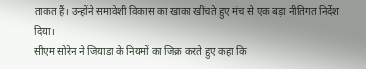ताकत हैं। उन्होंने समावेशी विकास का खाका खींचते हुए मंच से एक बड़ा नीतिगत निर्देश दिया।
सीएम सोरेन ने जियाडा के नियमों का जिक्र करते हुए कहा कि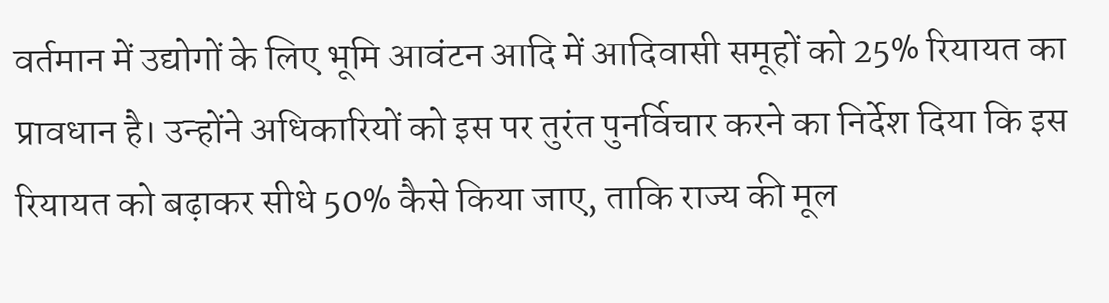वर्तमान में उद्योगों के लिए भूमि आवंटन आदि में आदिवासी समूहों को 25% रियायत का प्रावधान है। उन्होंने अधिकारियों को इस पर तुरंत पुनर्विचार करने का निर्देश दिया कि इस रियायत को बढ़ाकर सीधे 50% कैसे किया जाए, ताकि राज्य की मूल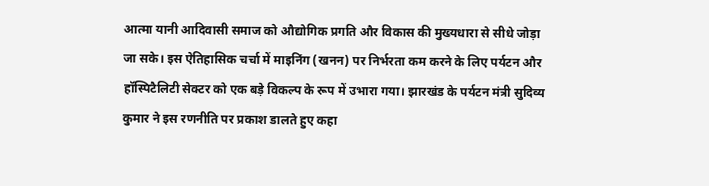आत्मा यानी आदिवासी समाज को औद्योगिक प्रगति और विकास की मुख्यधारा से सीधे जोड़ा जा सके। इस ऐतिहासिक चर्चा में माइनिंग (खनन) पर निर्भरता कम करने के लिए पर्यटन और हॉस्पिटैलिटी सेक्टर को एक बड़े विकल्प के रूप में उभारा गया। झारखंड के पर्यटन मंत्री सुदिव्य कुमार ने इस रणनीति पर प्रकाश डालते हुए कहा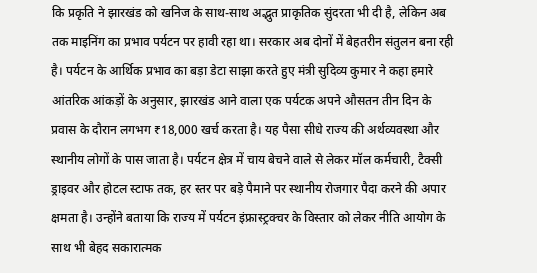कि प्रकृति ने झारखंड को खनिज के साथ-साथ अद्भुत प्राकृतिक सुंदरता भी दी है, लेकिन अब तक माइनिंग का प्रभाव पर्यटन पर हावी रहा था। सरकार अब दोनों में बेहतरीन संतुलन बना रही है। पर्यटन के आर्थिक प्रभाव का बड़ा डेटा साझा करते हुए मंत्री सुदिव्य कुमार ने कहा हमारे आंतरिक आंकड़ों के अनुसार, झारखंड आने वाला एक पर्यटक अपने औसतन तीन दिन के प्रवास के दौरान लगभग ₹18,000 खर्च करता है। यह पैसा सीधे राज्य की अर्थव्यवस्था और स्थानीय लोगों के पास जाता है। पर्यटन क्षेत्र में चाय बेचने वाले से लेकर मॉल कर्मचारी, टैक्सी ड्राइवर और होटल स्टाफ तक, हर स्तर पर बड़े पैमाने पर स्थानीय रोजगार पैदा करने की अपार क्षमता है। उन्होंने बताया कि राज्य में पर्यटन इंफ्रास्ट्रक्चर के विस्तार को लेकर नीति आयोग के साथ भी बेहद सकारात्मक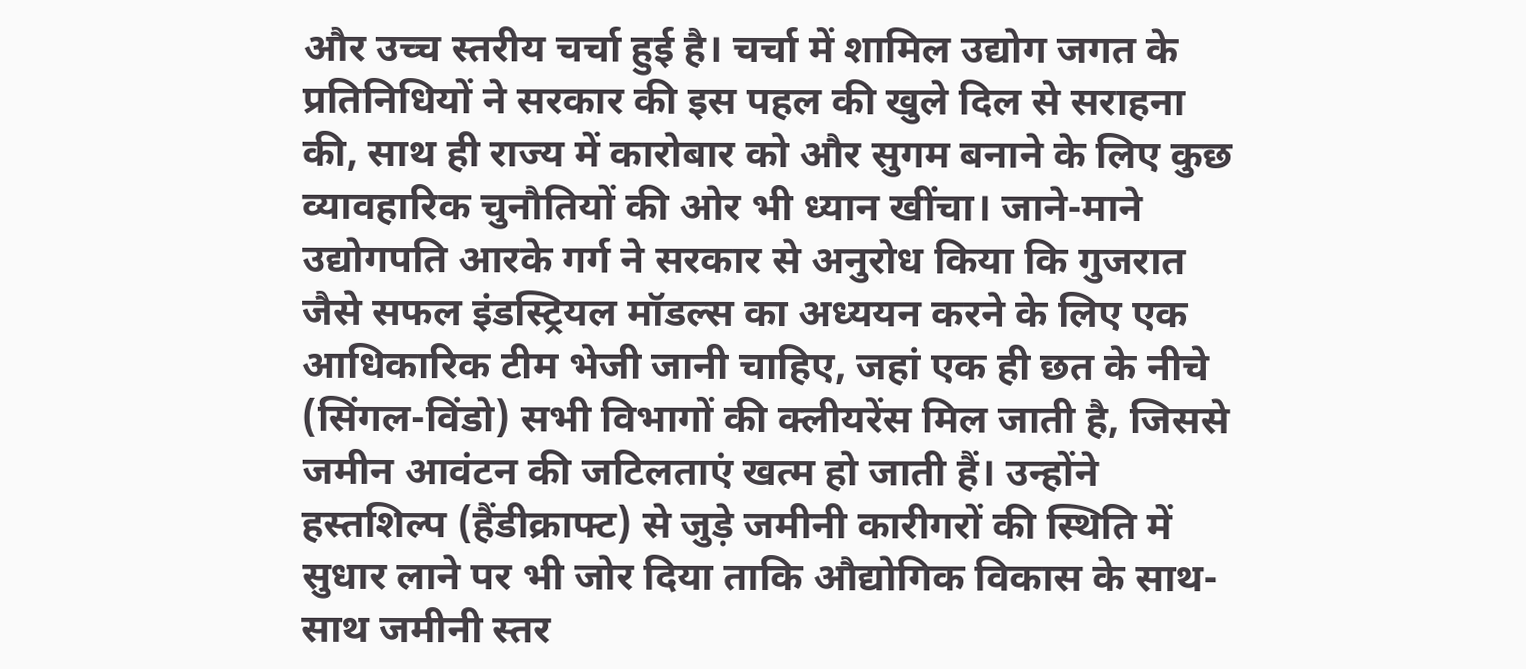और उच्च स्तरीय चर्चा हुई है। चर्चा में शामिल उद्योग जगत के प्रतिनिधियों ने सरकार की इस पहल की खुले दिल से सराहना की, साथ ही राज्य में कारोबार को और सुगम बनाने के लिए कुछ व्यावहारिक चुनौतियों की ओर भी ध्यान खींचा। जाने-माने उद्योगपति आरके गर्ग ने सरकार से अनुरोध किया कि गुजरात जैसे सफल इंडस्ट्रियल मॉडल्स का अध्ययन करने के लिए एक आधिकारिक टीम भेजी जानी चाहिए, जहां एक ही छत के नीचे (सिंगल-विंडो) सभी विभागों की क्लीयरेंस मिल जाती है, जिससे जमीन आवंटन की जटिलताएं खत्म हो जाती हैं। उन्होंने हस्तशिल्प (हैंडीक्राफ्ट) से जुड़े जमीनी कारीगरों की स्थिति में सुधार लाने पर भी जोर दिया ताकि औद्योगिक विकास के साथ-साथ जमीनी स्तर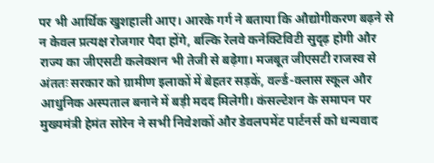पर भी आर्थिक खुशहाली आए। आरके गर्ग ने बताया कि औद्योगीकरण बढ़ने से न केवल प्रत्यक्ष रोजगार पैदा होंगे, बल्कि रेलवे कनेक्टिविटी सुदृढ़ होगी और राज्य का जीएसटी कलेक्शन भी तेजी से बढ़ेगा। मजबूत जीएसटी राजस्व से अंततः सरकार को ग्रामीण इलाकों में बेहतर सड़कें, वर्ल्ड-क्लास स्कूल और आधुनिक अस्पताल बनाने में बड़ी मदद मिलेगी। कंसल्टेशन के समापन पर मुख्यमंत्री हेमंत सोरेन ने सभी निवेशकों और डेवलपमेंट पार्टनर्स को धन्यवाद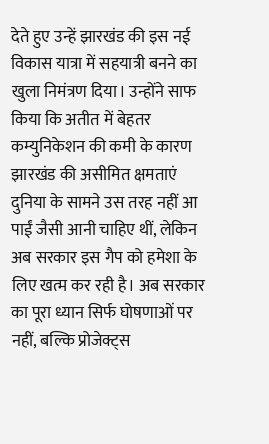देते हुए उन्हें झारखंड की इस नई विकास यात्रा में सहयात्री बनने का खुला निमंत्रण दिया। उन्होंने साफ किया कि अतीत में बेहतर कम्युनिकेशन की कमी के कारण झारखंड की असीमित क्षमताएं दुनिया के सामने उस तरह नहीं आ पाईं जैसी आनी चाहिए थीं, लेकिन अब सरकार इस गैप को हमेशा के लिए खत्म कर रही है। अब सरकार का पूरा ध्यान सिर्फ घोषणाओं पर नहीं, बल्कि प्रोजेक्ट्स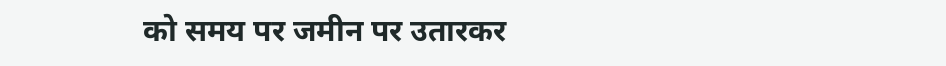को समय पर जमीन पर उतारकर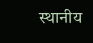स्थानीय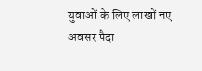युवाओं के लिए लाखों नए अवसर पैदा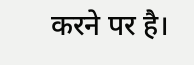करने पर है।